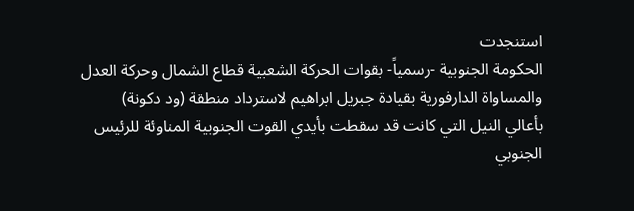استنجدت
الحكومة الجنوبية -رسمياً- بقوات الحركة الشعبية قطاع الشمال وحركة العدل
والمساواة الدارفورية بقيادة جبريل ابراهيم لاسترداد منطقة (ود دكونة)
بأعالي النيل التي كانت قد سقطت بأيدي القوت الجنوبية المناوئة للرئيس
الجنوبي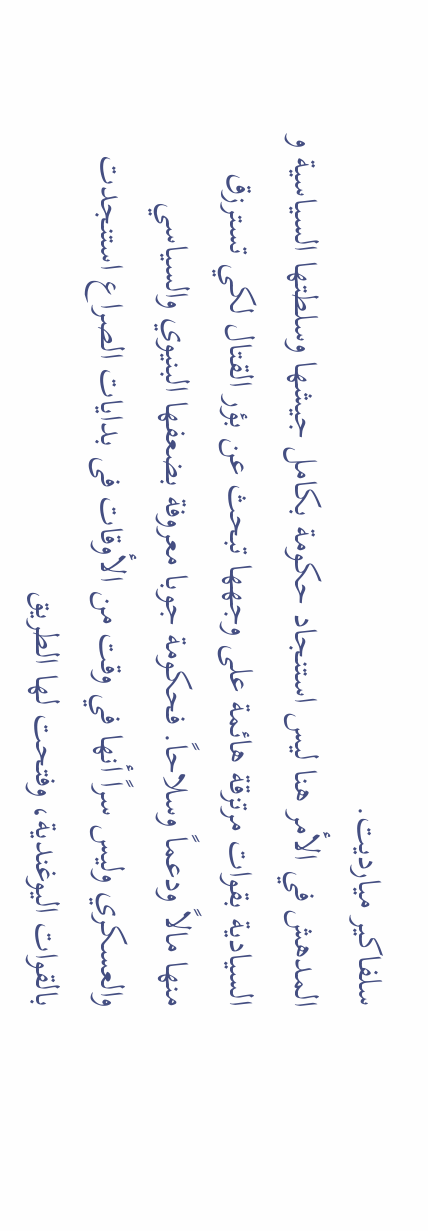سلفاكير ميارديت.
المدهش في الأمر هنا ليس استنجاد حكومة بكامل جيشها وسلطتها السياسية و السيادية بقوات مرتزقة هائمة على وجهها تبحث عن بؤر القتال لكي تسترزق منها مالاً ودعماً وسلاحاً. فحكومة جوبا معروفة بضعفها البنيوي والسياسي والعسكري وليس سراً أنها في وقت من الأوقات فى بدايات الصراع استنجدت بالقوات اليوغندية، وفتحت لها الطريق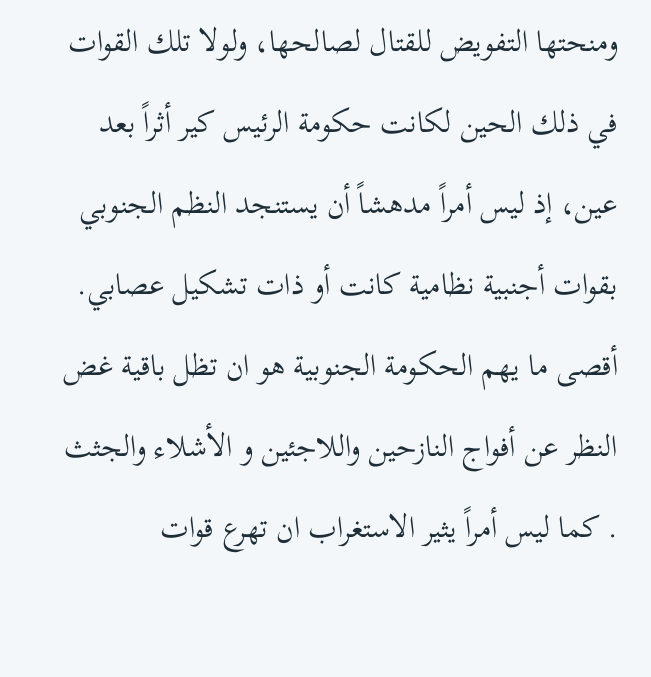ومنحتها التفويض للقتال لصالحها، ولولا تلك القوات في ذلك الحين لكانت حكومة الرئيس كير أثراً بعد عين، إذ ليس أمراً مدهشاً أن يستنجد النظم الجنوبي بقوات أجنبية نظامية كانت أو ذات تشكيل عصابي.
أقصى ما يهم الحكومة الجنوبية هو ان تظل باقية غض النظر عن أفواج النازحين واللاجئين و الأشلاء والجثث . كما ليس أمراً يثير الاستغراب ان تهرع قوات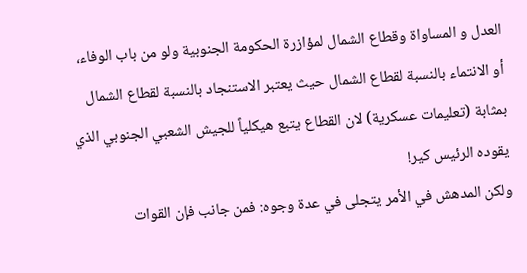العدل و المساواة وقطاع الشمال لمؤازرة الحكومة الجنوبية ولو من باب الوفاء، أو الانتماء بالنسبة لقطاع الشمال حيث يعتبر الاستنجاد بالنسبة لقطاع الشمال بمثابة (تعليمات عسكرية) لان القطاع يتبع هيكلياً للجيش الشعبي الجنوبي الذي يقوده الرئيس كير!
ولكن المدهش في الأمر يتجلى في عدة وجوه: فمن جانب فإن القوات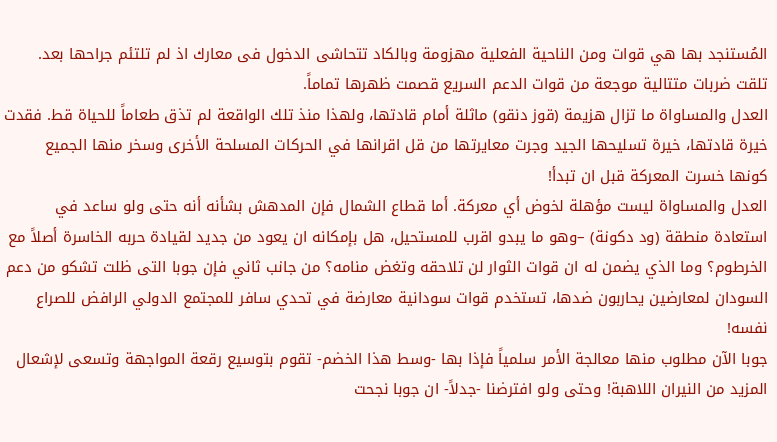المُستنجد بها هي قوات ومن الناحية الفعلية مهزومة وبالكاد تتحاشى الدخول فى معارك اذ لم تلتئم جراحها بعد. تلقت ضربات متتالية موجعة من قوات الدعم السريع قصمت ظهرها تماماً.
العدل والمساواة ما تزال هزيمة (قوز دنقو) ماثلة أمام قادتها، ولهذا منذ تلك الواقعة لم تذق طعاماً للحياة قط. فقدت خيرة قادتها، خيرة تسليحها الجيد وجرت معايرتها من قل اقرانها في الحركات المسلحة الأخرى وسخر منها الجميع كونها خسرت المعركة قبل ان تبدأ!
العدل والمساواة ليست مؤهلة لخوض أي معركة. أما قطاع الشمال فإن المدهش بشأنه أنه حتى ولو ساعد في استعادة منطقة (ود دكونة) –وهو ما يبدو اقرب للمستحيل، هل بإمكانه ان يعود من جديد لقيادة حربه الخاسرة أصلاً مع الخرطوم؟ وما الذي يضمن له ان قوات الثوار لن تلاحقه وتغض منامه؟ من جانب ثاني فإن جوبا التى ظلت تشكو من دعم السودان لمعارضين يحاربون ضدها، تستخدم قوات سودانية معارضة في تحدي سافر للمجتمع الدولي الرافض للصراع نفسه!
جوبا الآن مطلوب منها معالجة الأمر سلمياً فإذا بها -وسط هذا الخضم- تقوم بتوسيع رقعة المواجهة وتسعى لإشعال المزيد من النيران اللاهبة! وحتى ولو افترضنا -جدلاً- ان جوبا نجحت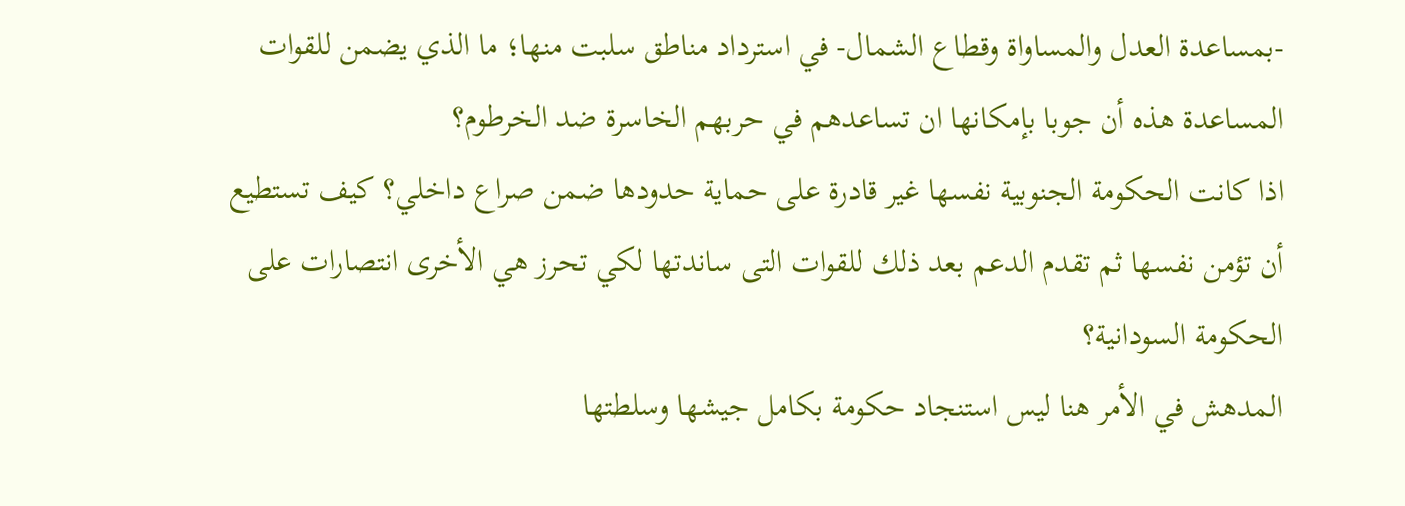-بمساعدة العدل والمساواة وقطاع الشمال- في استرداد مناطق سلبت منها؛ ما الذي يضمن للقوات المساعدة هذه أن جوبا بإمكانها ان تساعدهم في حربهم الخاسرة ضد الخرطوم؟
اذا كانت الحكومة الجنوبية نفسها غير قادرة على حماية حدودها ضمن صراع داخلي؟ كيف تستطيع أن تؤمن نفسها ثم تقدم الدعم بعد ذلك للقوات التى ساندتها لكي تحرز هي الأخرى انتصارات على الحكومة السودانية؟
المدهش في الأمر هنا ليس استنجاد حكومة بكامل جيشها وسلطتها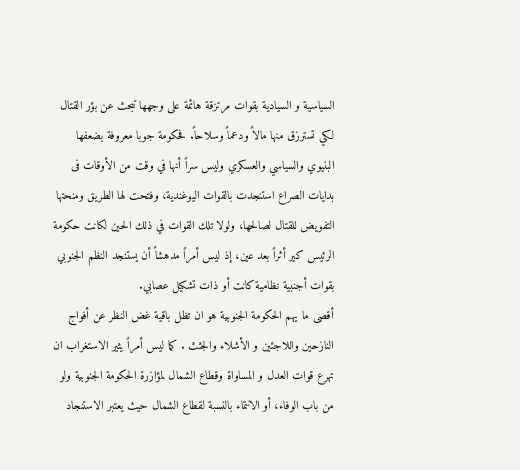السياسية و السيادية بقوات مرتزقة هائمة على وجهها تبحث عن بؤر القتال لكي تسترزق منها مالاً ودعماً وسلاحاً. فحكومة جوبا معروفة بضعفها البنيوي والسياسي والعسكري وليس سراً أنها في وقت من الأوقات فى بدايات الصراع استنجدت بالقوات اليوغندية، وفتحت لها الطريق ومنحتها التفويض للقتال لصالحها، ولولا تلك القوات في ذلك الحين لكانت حكومة الرئيس كير أثراً بعد عين، إذ ليس أمراً مدهشاً أن يستنجد النظم الجنوبي بقوات أجنبية نظامية كانت أو ذات تشكيل عصابي.
أقصى ما يهم الحكومة الجنوبية هو ان تظل باقية غض النظر عن أفواج النازحين واللاجئين و الأشلاء والجثث . كما ليس أمراً يثير الاستغراب ان تهرع قوات العدل و المساواة وقطاع الشمال لمؤازرة الحكومة الجنوبية ولو من باب الوفاء، أو الانتماء بالنسبة لقطاع الشمال حيث يعتبر الاستنجاد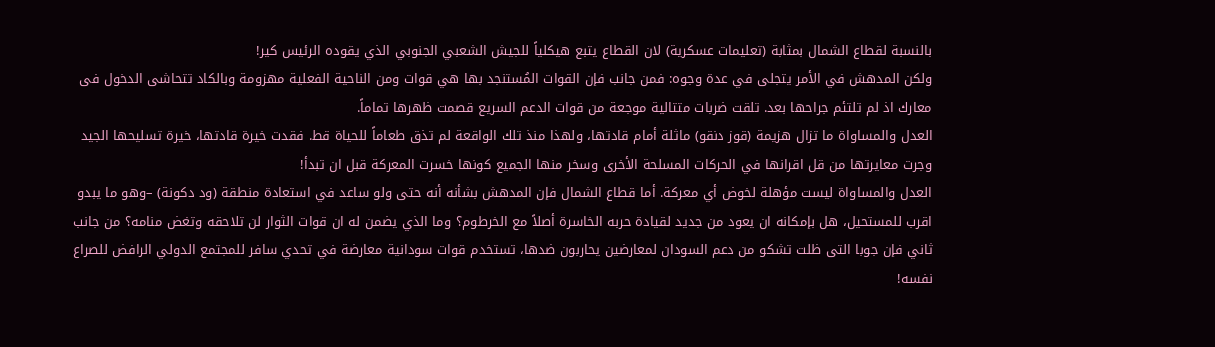بالنسبة لقطاع الشمال بمثابة (تعليمات عسكرية) لان القطاع يتبع هيكلياً للجيش الشعبي الجنوبي الذي يقوده الرئيس كير!
ولكن المدهش في الأمر يتجلى في عدة وجوه: فمن جانب فإن القوات المُستنجد بها هي قوات ومن الناحية الفعلية مهزومة وبالكاد تتحاشى الدخول فى معارك اذ لم تلتئم جراحها بعد. تلقت ضربات متتالية موجعة من قوات الدعم السريع قصمت ظهرها تماماً.
العدل والمساواة ما تزال هزيمة (قوز دنقو) ماثلة أمام قادتها، ولهذا منذ تلك الواقعة لم تذق طعاماً للحياة قط. فقدت خيرة قادتها، خيرة تسليحها الجيد وجرت معايرتها من قل اقرانها في الحركات المسلحة الأخرى وسخر منها الجميع كونها خسرت المعركة قبل ان تبدأ!
العدل والمساواة ليست مؤهلة لخوض أي معركة. أما قطاع الشمال فإن المدهش بشأنه أنه حتى ولو ساعد في استعادة منطقة (ود دكونة) –وهو ما يبدو اقرب للمستحيل، هل بإمكانه ان يعود من جديد لقيادة حربه الخاسرة أصلاً مع الخرطوم؟ وما الذي يضمن له ان قوات الثوار لن تلاحقه وتغض منامه؟ من جانب ثاني فإن جوبا التى ظلت تشكو من دعم السودان لمعارضين يحاربون ضدها، تستخدم قوات سودانية معارضة في تحدي سافر للمجتمع الدولي الرافض للصراع نفسه!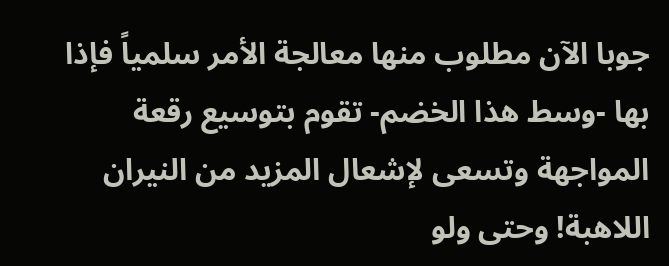جوبا الآن مطلوب منها معالجة الأمر سلمياً فإذا بها -وسط هذا الخضم- تقوم بتوسيع رقعة المواجهة وتسعى لإشعال المزيد من النيران اللاهبة! وحتى ولو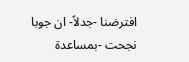افترضنا -جدلاً- ان جوبا نجحت -بمساعدة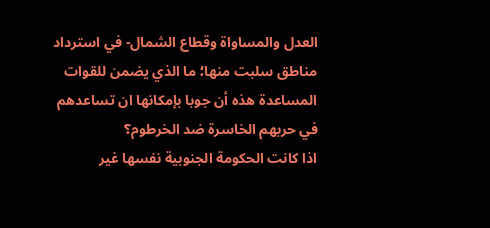العدل والمساواة وقطاع الشمال- في استرداد مناطق سلبت منها؛ ما الذي يضمن للقوات المساعدة هذه أن جوبا بإمكانها ان تساعدهم في حربهم الخاسرة ضد الخرطوم؟
اذا كانت الحكومة الجنوبية نفسها غير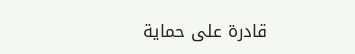قادرة على حماية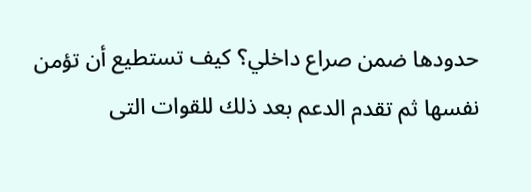حدودها ضمن صراع داخلي؟ كيف تستطيع أن تؤمن نفسها ثم تقدم الدعم بعد ذلك للقوات التى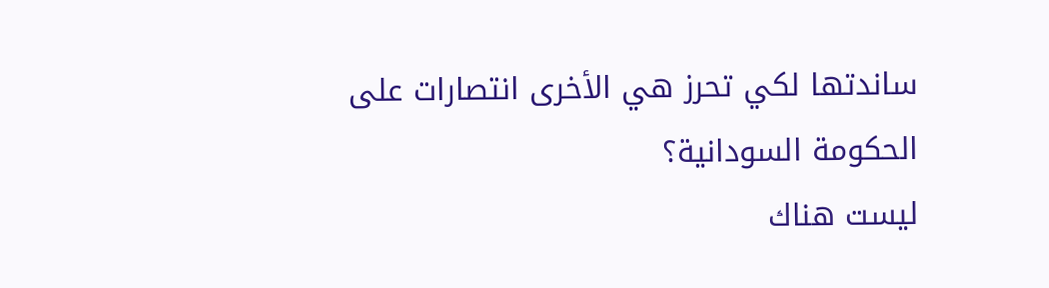ساندتها لكي تحرز هي الأخرى انتصارات على الحكومة السودانية؟
ليست هناك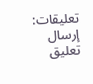تعليقات:
إرسال تعليق